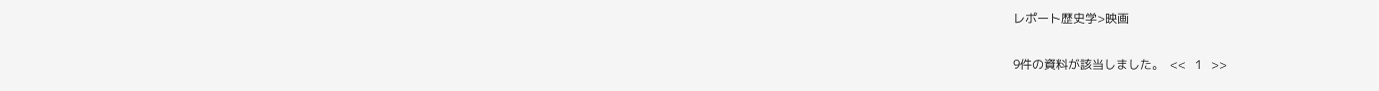レポート歴史学>映画

9件の資料が該当しました。  <<   1   >>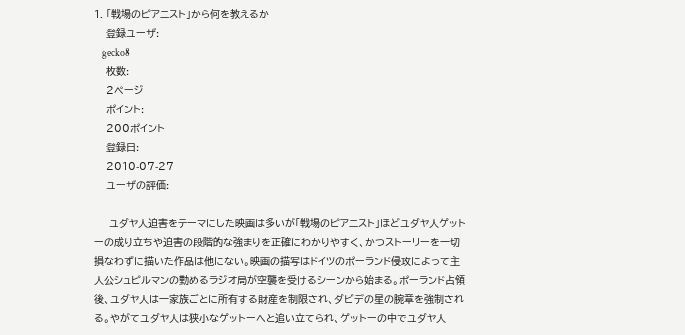1. 「戦場のピアニスト」から何を教えるか
    登録ユーザ:
    gecko8
    枚数:
    2ページ
    ポイント:
    200ポイント
    登録日:
    2010-07-27
    ユーザの評価:

     ユダヤ人迫害をテーマにした映画は多いが「戦場のピアニスト」ほどユダヤ人ゲットーの成り立ちや迫害の段階的な強まりを正確にわかりやすく、かつストーリーを一切損なわずに描いた作品は他にない。映画の描写はドイツのポーランド侵攻によって主人公シュピルマンの勤めるラジオ局が空襲を受けるシーンから始まる。ポーランド占領後、ユダヤ人は一家族ごとに所有する財産を制限され、ダビデの星の腕章を強制される。やがてユダヤ人は狭小なゲットーへと追い立てられ、ゲットーの中でユダヤ人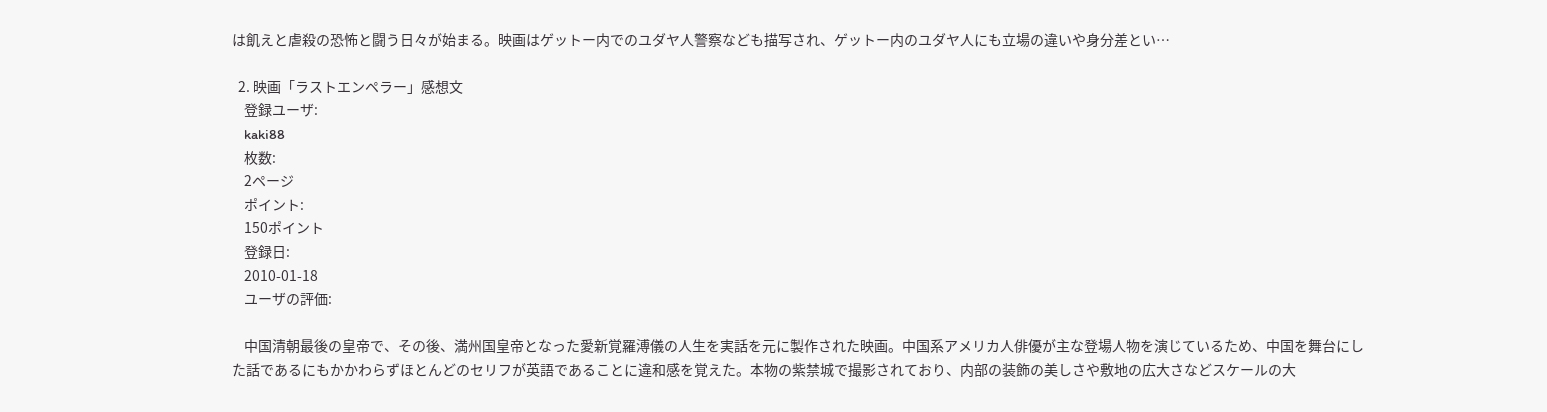は飢えと虐殺の恐怖と闘う日々が始まる。映画はゲットー内でのユダヤ人警察なども描写され、ゲットー内のユダヤ人にも立場の違いや身分差とい…

  2. 映画「ラストエンペラー」感想文
    登録ユーザ:
    kaki88
    枚数:
    2ページ
    ポイント:
    150ポイント
    登録日:
    2010-01-18
    ユーザの評価:

    中国清朝最後の皇帝で、その後、満州国皇帝となった愛新覚羅溥儀の人生を実話を元に製作された映画。中国系アメリカ人俳優が主な登場人物を演じているため、中国を舞台にした話であるにもかかわらずほとんどのセリフが英語であることに違和感を覚えた。本物の紫禁城で撮影されており、内部の装飾の美しさや敷地の広大さなどスケールの大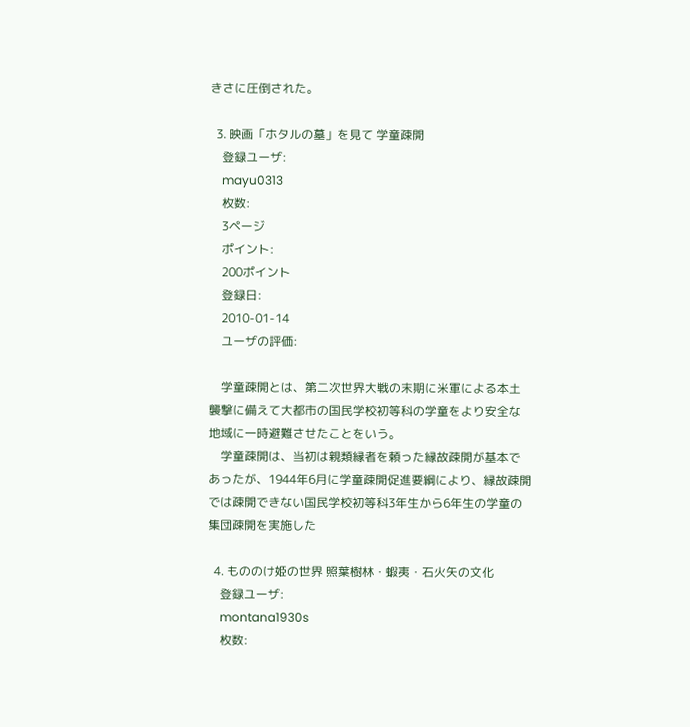きさに圧倒された。

  3. 映画「ホタルの墓」を見て 学童疎開
    登録ユーザ:
    mayu0313
    枚数:
    3ページ
    ポイント:
    200ポイント
    登録日:
    2010-01-14
    ユーザの評価:

    学童疎開とは、第二次世界大戦の末期に米軍による本土襲撃に備えて大都市の国民学校初等科の学童をより安全な地域に一時避難させたことをいう。
    学童疎開は、当初は親類縁者を頼った縁故疎開が基本であったが、1944年6月に学童疎開促進要綱により、縁故疎開では疎開できない国民学校初等科3年生から6年生の学童の集団疎開を実施した

  4. もののけ姫の世界 照葉樹林・蝦夷・石火矢の文化
    登録ユーザ:
    montana1930s
    枚数: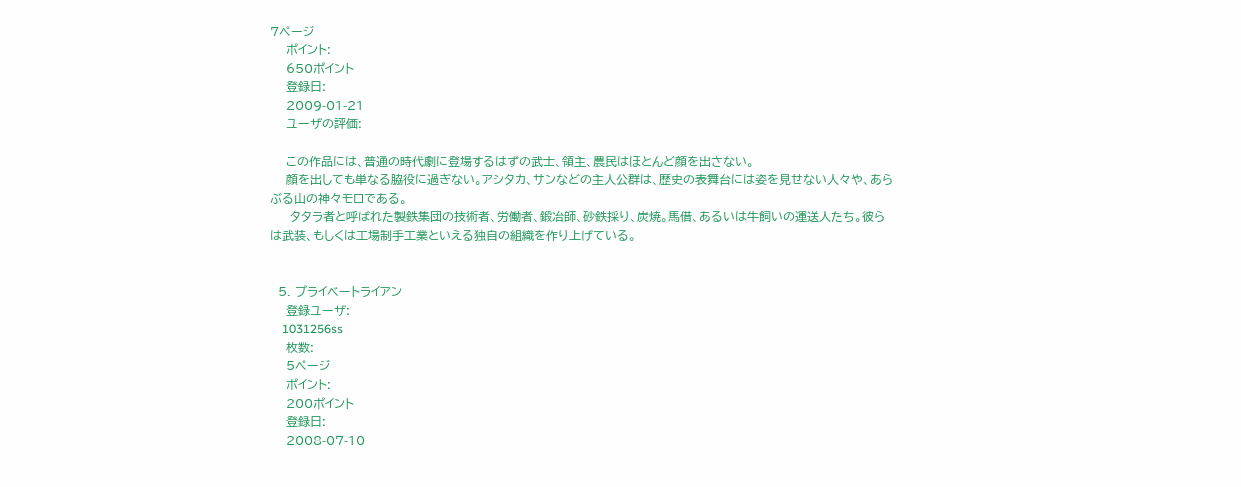7ページ
    ポイント:
    650ポイント
    登録日:
    2009-01-21
    ユーザの評価:

    この作品には、普通の時代劇に登場するはずの武士、領主、農民はほとんど顔を出さない。
    顔を出しても単なる脇役に過ぎない。アシタカ、サンなどの主人公群は、歴史の表舞台には姿を見せない人々や、あらぶる山の神々モロである。
     タタラ者と呼ばれた製鉄集団の技術者、労働者、鍛冶師、砂鉄採り、炭焼。馬借、あるいは牛飼いの運送人たち。彼らは武装、もしくは工場制手工業といえる独自の組織を作り上げている。


  5. プライベートライアン
    登録ユーザ:
    1031256ss
    枚数:
    5ページ
    ポイント:
    200ポイント
    登録日:
    2008-07-10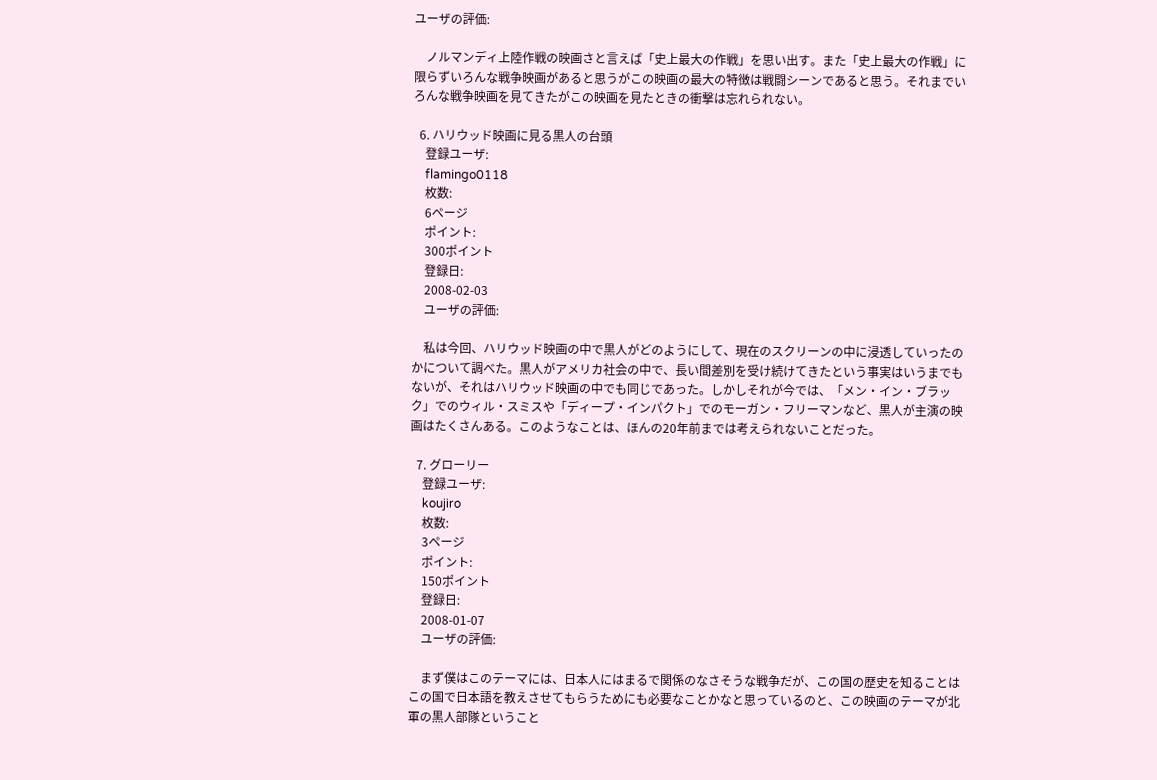ユーザの評価:

    ノルマンディ上陸作戦の映画さと言えば「史上最大の作戦」を思い出す。また「史上最大の作戦」に限らずいろんな戦争映画があると思うがこの映画の最大の特徴は戦闘シーンであると思う。それまでいろんな戦争映画を見てきたがこの映画を見たときの衝撃は忘れられない。

  6. ハリウッド映画に見る黒人の台頭
    登録ユーザ:
    flamingo0118
    枚数:
    6ページ
    ポイント:
    300ポイント
    登録日:
    2008-02-03
    ユーザの評価:

    私は今回、ハリウッド映画の中で黒人がどのようにして、現在のスクリーンの中に浸透していったのかについて調べた。黒人がアメリカ社会の中で、長い間差別を受け続けてきたという事実はいうまでもないが、それはハリウッド映画の中でも同じであった。しかしそれが今では、「メン・イン・ブラック」でのウィル・スミスや「ディープ・インパクト」でのモーガン・フリーマンなど、黒人が主演の映画はたくさんある。このようなことは、ほんの20年前までは考えられないことだった。

  7. グローリー
    登録ユーザ:
    koujiro
    枚数:
    3ページ
    ポイント:
    150ポイント
    登録日:
    2008-01-07
    ユーザの評価:

    まず僕はこのテーマには、日本人にはまるで関係のなさそうな戦争だが、この国の歴史を知ることはこの国で日本語を教えさせてもらうためにも必要なことかなと思っているのと、この映画のテーマが北軍の黒人部隊ということ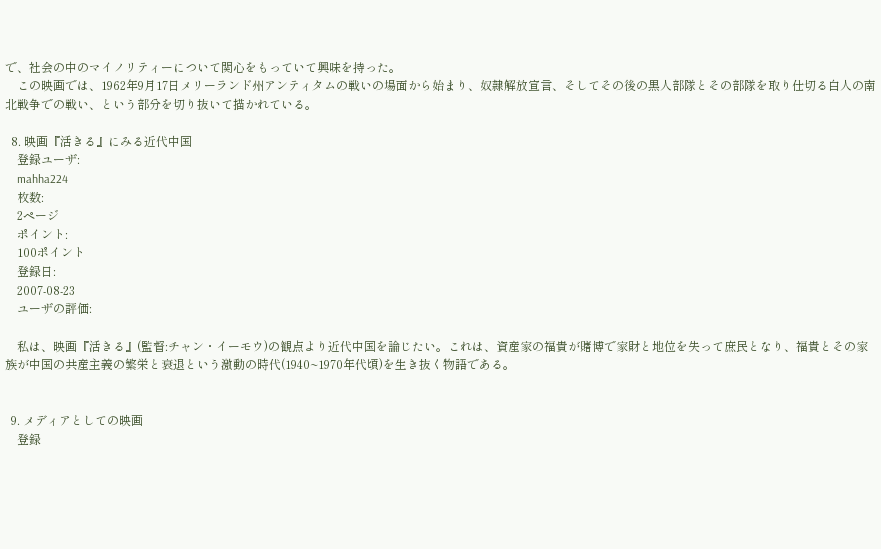で、社会の中のマイノリティーについて関心をもっていて興味を持った。
    この映画では、1962年9月17日メリーランド州アンティタムの戦いの場面から始まり、奴隷解放宣言、そしてその後の黒人部隊とその部隊を取り仕切る白人の南北戦争での戦い、という部分を切り抜いて描かれている。

  8. 映画『活きる』にみる近代中国
    登録ユーザ:
    mahha224
    枚数:
    2ページ
    ポイント:
    100ポイント
    登録日:
    2007-08-23
    ユーザの評価:

    私は、映画『活きる』(監督:チャン・イーモウ)の観点より近代中国を論じたい。これは、資産家の福貴が賭博で家財と地位を失って庶民となり、福貴とその家族が中国の共産主義の繁栄と衰退という激動の時代(1940~1970年代頃)を生き抜く物語である。


  9. メディアとしての映画
    登録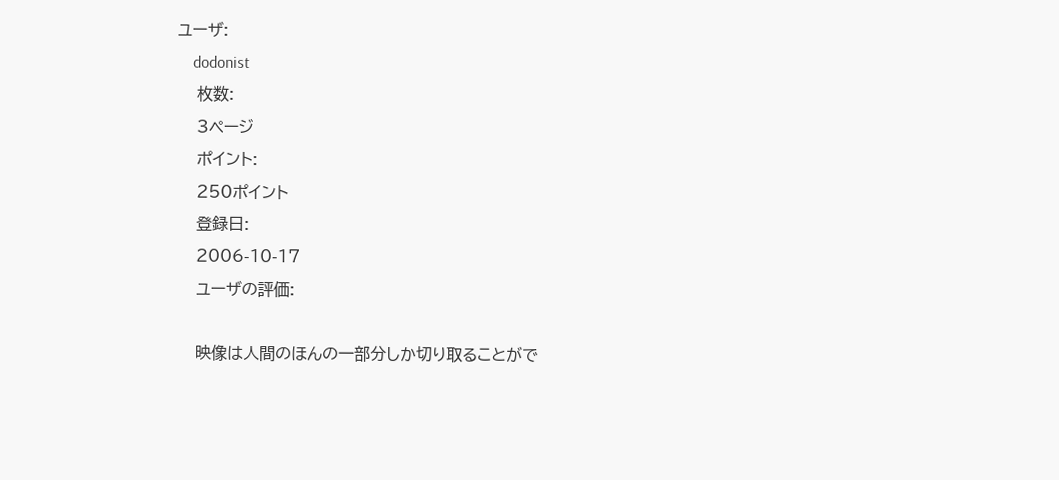ユーザ:
    dodonist
    枚数:
    3ページ
    ポイント:
    250ポイント
    登録日:
    2006-10-17
    ユーザの評価:

    映像は人間のほんの一部分しか切り取ることがで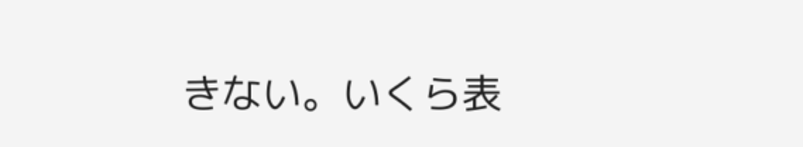きない。いくら表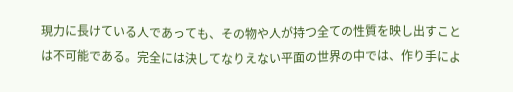現力に長けている人であっても、その物や人が持つ全ての性質を映し出すことは不可能である。完全には決してなりえない平面の世界の中では、作り手によ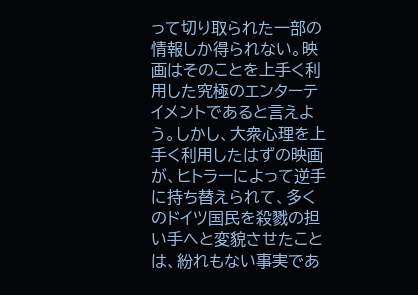って切り取られた一部の情報しか得られない。映画はそのことを上手く利用した究極のエンターテイメントであると言えよう。しかし、大衆心理を上手く利用したはずの映画が、ヒトラーによって逆手に持ち替えられて、多くのドイツ国民を殺戮の担い手へと変貌させたことは、紛れもない事実であ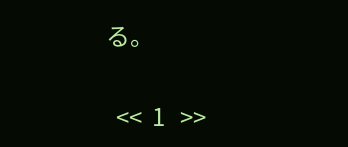る。

  <<  1   >>